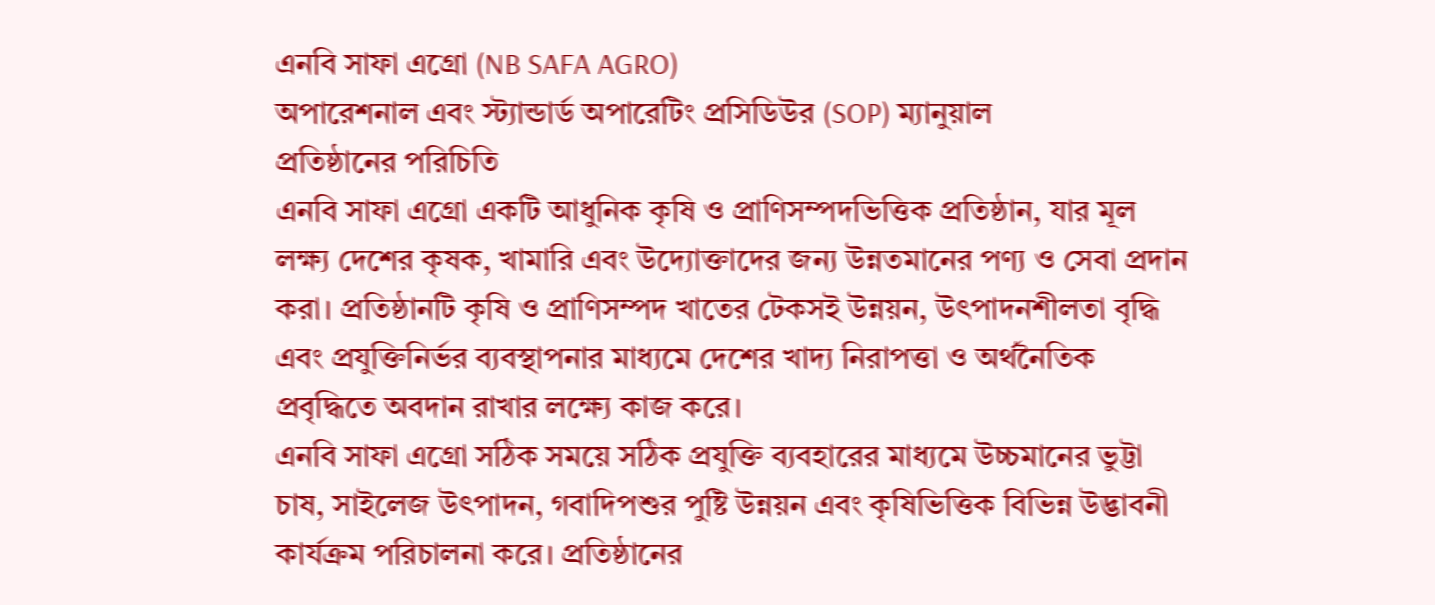এনবি সাফা এগ্রো (NB SAFA AGRO)
অপারেশনাল এবং স্ট্যান্ডার্ড অপারেটিং প্রসিডিউর (SOP) ম্যানুয়াল
প্রতিষ্ঠানের পরিচিতি
এনবি সাফা এগ্রো একটি আধুনিক কৃষি ও প্রাণিসম্পদভিত্তিক প্রতিষ্ঠান, যার মূল লক্ষ্য দেশের কৃষক, খামারি এবং উদ্যোক্তাদের জন্য উন্নতমানের পণ্য ও সেবা প্রদান করা। প্রতিষ্ঠানটি কৃষি ও প্রাণিসম্পদ খাতের টেকসই উন্নয়ন, উৎপাদনশীলতা বৃদ্ধি এবং প্রযুক্তিনির্ভর ব্যবস্থাপনার মাধ্যমে দেশের খাদ্য নিরাপত্তা ও অর্থনৈতিক প্রবৃদ্ধিতে অবদান রাখার লক্ষ্যে কাজ করে।
এনবি সাফা এগ্রো সঠিক সময়ে সঠিক প্রযুক্তি ব্যবহারের মাধ্যমে উচ্চমানের ভুট্টা চাষ, সাইলেজ উৎপাদন, গবাদিপশুর পুষ্টি উন্নয়ন এবং কৃষিভিত্তিক বিভিন্ন উদ্ভাবনী কার্যক্রম পরিচালনা করে। প্রতিষ্ঠানের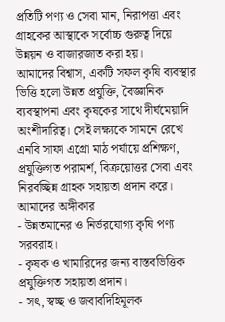প্রতিটি পণ্য ও সেবা মান, নিরাপত্তা এবং গ্রাহকের আস্থাকে সর্বোচ্চ গুরুত্ব দিয়ে উন্নয়ন ও বাজারজাত করা হয়।
আমাদের বিশ্বাস, একটি সফল কৃষি ব্যবস্থার ভিত্তি হলো উন্নত প্রযুক্তি, বৈজ্ঞানিক ব্যবস্থাপনা এবং কৃষকের সাথে দীর্ঘমেয়াদি অংশীদারিত্ব। সেই লক্ষ্যকে সামনে রেখে এনবি সাফা এগ্রো মাঠ পর্যায়ে প্রশিক্ষণ, প্রযুক্তিগত পরামর্শ, বিক্রয়োত্তর সেবা এবং নিরবচ্ছিন্ন গ্রাহক সহায়তা প্রদান করে।
আমাদের অঙ্গীকার
- উন্নতমানের ও নির্ভরযোগ্য কৃষি পণ্য সরবরাহ।
- কৃষক ও খামারিদের জন্য বাস্তবভিত্তিক প্রযুক্তিগত সহায়তা প্রদান।
- সৎ, স্বচ্ছ ও জবাবদিহিমূলক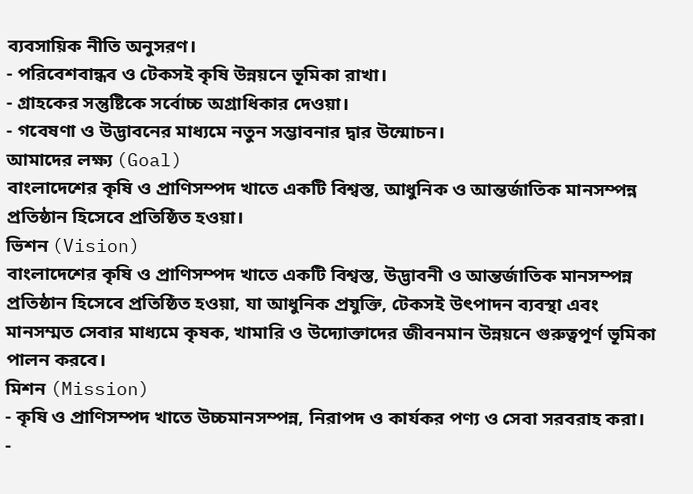ব্যবসায়িক নীতি অনুসরণ।
- পরিবেশবান্ধব ও টেকসই কৃষি উন্নয়নে ভূমিকা রাখা।
- গ্রাহকের সন্তুষ্টিকে সর্বোচ্চ অগ্রাধিকার দেওয়া।
- গবেষণা ও উদ্ভাবনের মাধ্যমে নতুন সম্ভাবনার দ্বার উন্মোচন।
আমাদের লক্ষ্য (Goal)
বাংলাদেশের কৃষি ও প্রাণিসম্পদ খাতে একটি বিশ্বস্ত, আধুনিক ও আন্তর্জাতিক মানসম্পন্ন প্রতিষ্ঠান হিসেবে প্রতিষ্ঠিত হওয়া।
ভিশন (Vision)
বাংলাদেশের কৃষি ও প্রাণিসম্পদ খাতে একটি বিশ্বস্ত, উদ্ভাবনী ও আন্তর্জাতিক মানসম্পন্ন প্রতিষ্ঠান হিসেবে প্রতিষ্ঠিত হওয়া, যা আধুনিক প্রযুক্তি, টেকসই উৎপাদন ব্যবস্থা এবং মানসম্মত সেবার মাধ্যমে কৃষক, খামারি ও উদ্যোক্তাদের জীবনমান উন্নয়নে গুরুত্বপূর্ণ ভূমিকা পালন করবে।
মিশন (Mission)
- কৃষি ও প্রাণিসম্পদ খাতে উচ্চমানসম্পন্ন, নিরাপদ ও কার্যকর পণ্য ও সেবা সরবরাহ করা।
-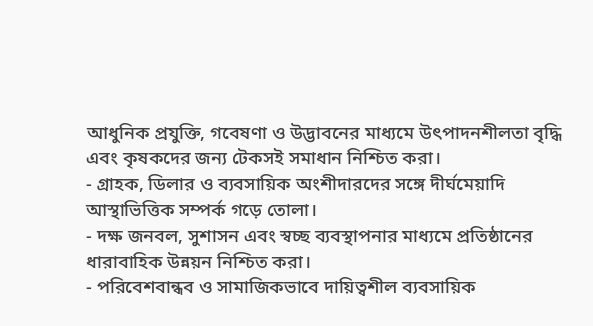আধুনিক প্রযুক্তি, গবেষণা ও উদ্ভাবনের মাধ্যমে উৎপাদনশীলতা বৃদ্ধি এবং কৃষকদের জন্য টেকসই সমাধান নিশ্চিত করা।
- গ্রাহক, ডিলার ও ব্যবসায়িক অংশীদারদের সঙ্গে দীর্ঘমেয়াদি আস্থাভিত্তিক সম্পর্ক গড়ে তোলা।
- দক্ষ জনবল, সুশাসন এবং স্বচ্ছ ব্যবস্থাপনার মাধ্যমে প্রতিষ্ঠানের ধারাবাহিক উন্নয়ন নিশ্চিত করা।
- পরিবেশবান্ধব ও সামাজিকভাবে দায়িত্বশীল ব্যবসায়িক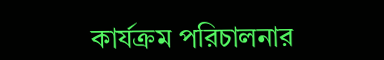কার্যক্রম পরিচালনার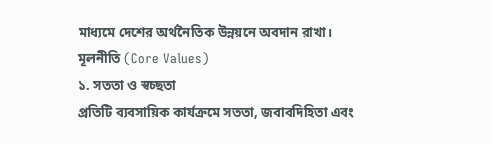মাধ্যমে দেশের অর্থনৈতিক উন্নয়নে অবদান রাখা।
মূলনীতি (Core Values)
১. সততা ও স্বচ্ছতা
প্রতিটি ব্যবসায়িক কার্যক্রমে সততা, জবাবদিহিতা এবং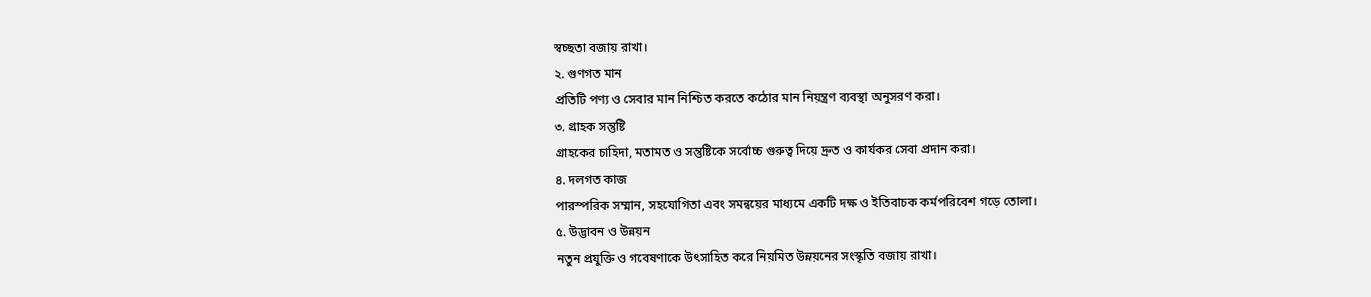স্বচ্ছতা বজায় রাখা।
২. গুণগত মান
প্রতিটি পণ্য ও সেবার মান নিশ্চিত করতে কঠোর মান নিয়ন্ত্রণ ব্যবস্থা অনুসরণ করা।
৩. গ্রাহক সন্তুষ্টি
গ্রাহকের চাহিদা, মতামত ও সন্তুষ্টিকে সর্বোচ্চ গুরুত্ব দিয়ে দ্রুত ও কার্যকর সেবা প্রদান করা।
৪. দলগত কাজ
পারস্পরিক সম্মান, সহযোগিতা এবং সমন্বয়ের মাধ্যমে একটি দক্ষ ও ইতিবাচক কর্মপরিবেশ গড়ে তোলা।
৫. উদ্ভাবন ও উন্নয়ন
নতুন প্রযুক্তি ও গবেষণাকে উৎসাহিত করে নিয়মিত উন্নয়নের সংস্কৃতি বজায় রাখা।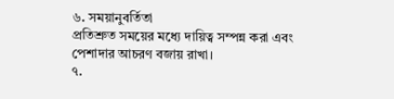৬. সময়ানুবর্তিতা
প্রতিশ্রুত সময়ের মধ্যে দায়িত্ব সম্পন্ন করা এবং পেশাদার আচরণ বজায় রাখা।
৭.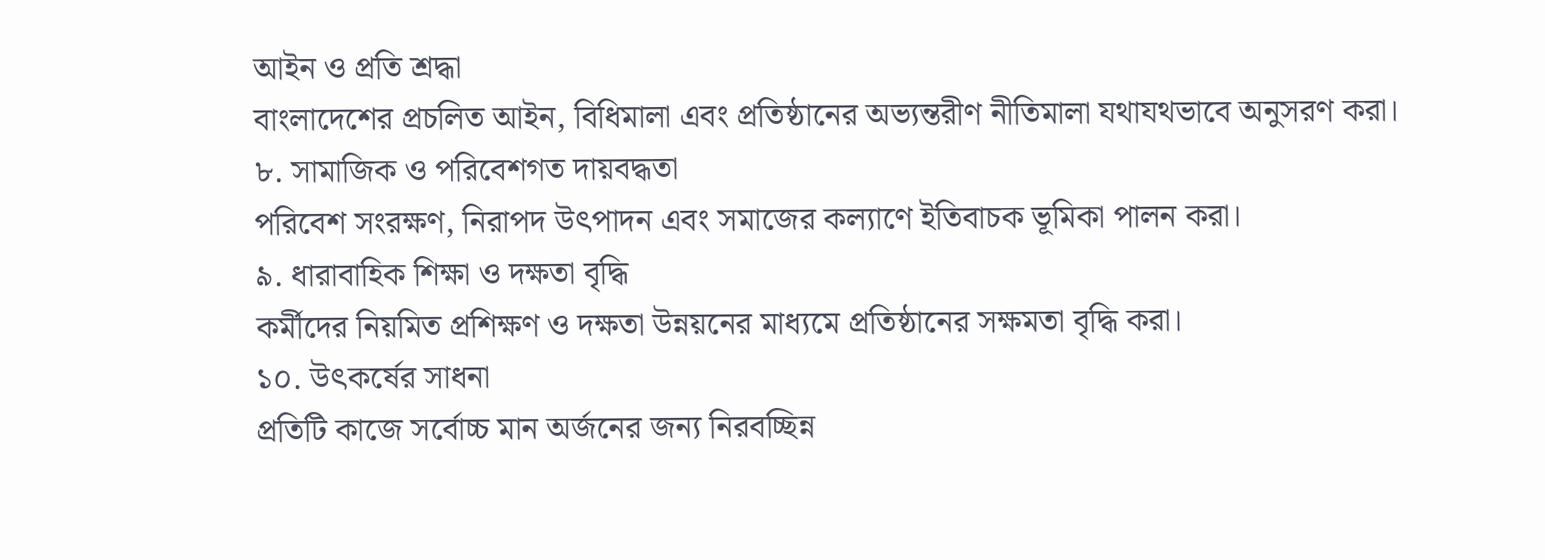আইন ও প্রতি শ্রদ্ধা
বাংলাদেশের প্রচলিত আইন, বিধিমালা এবং প্রতিষ্ঠানের অভ্যন্তরীণ নীতিমালা যথাযথভাবে অনুসরণ করা।
৮. সামাজিক ও পরিবেশগত দায়বদ্ধতা
পরিবেশ সংরক্ষণ, নিরাপদ উৎপাদন এবং সমাজের কল্যাণে ইতিবাচক ভূমিকা পালন করা।
৯. ধারাবাহিক শিক্ষা ও দক্ষতা বৃদ্ধি
কর্মীদের নিয়মিত প্রশিক্ষণ ও দক্ষতা উন্নয়নের মাধ্যমে প্রতিষ্ঠানের সক্ষমতা বৃদ্ধি করা।
১০. উৎকর্ষের সাধনা
প্রতিটি কাজে সর্বোচ্চ মান অর্জনের জন্য নিরবচ্ছিন্ন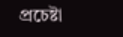প্রচেষ্টা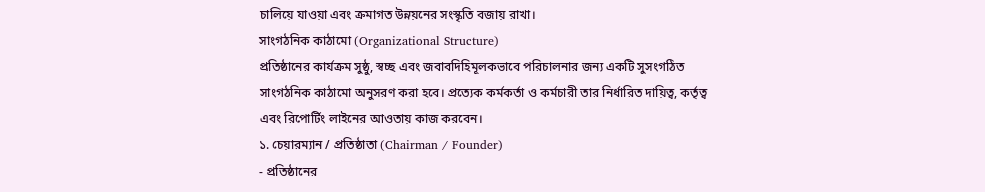চালিয়ে যাওয়া এবং ক্রমাগত উন্নয়নের সংস্কৃতি বজায় রাখা।
সাংগঠনিক কাঠামো (Organizational Structure)
প্রতিষ্ঠানের কার্যক্রম সুষ্ঠু, স্বচ্ছ এবং জবাবদিহিমূলকভাবে পরিচালনার জন্য একটি সুসংগঠিত সাংগঠনিক কাঠামো অনুসরণ করা হবে। প্রত্যেক কর্মকর্তা ও কর্মচারী তার নির্ধারিত দায়িত্ব, কর্তৃত্ব এবং রিপোর্টিং লাইনের আওতায় কাজ করবেন।
১. চেয়ারম্যান / প্রতিষ্ঠাতা (Chairman / Founder)
- প্রতিষ্ঠানের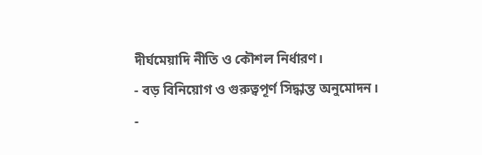দীর্ঘমেয়াদি নীতি ও কৌশল নির্ধারণ।
- বড় বিনিয়োগ ও গুরুত্বপূর্ণ সিদ্ধান্ত অনুমোদন।
-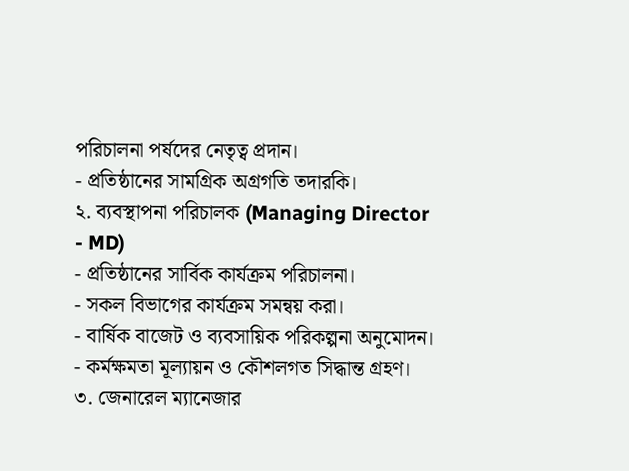পরিচালনা পর্ষদের নেতৃত্ব প্রদান।
- প্রতিষ্ঠানের সামগ্রিক অগ্রগতি তদারকি।
২. ব্যবস্থাপনা পরিচালক (Managing Director - MD)
- প্রতিষ্ঠানের সার্বিক কার্যক্রম পরিচালনা।
- সকল বিভাগের কার্যক্রম সমন্বয় করা।
- বার্ষিক বাজেট ও ব্যবসায়িক পরিকল্পনা অনুমোদন।
- কর্মক্ষমতা মূল্যায়ন ও কৌশলগত সিদ্ধান্ত গ্রহণ।
৩. জেনারেল ম্যানেজার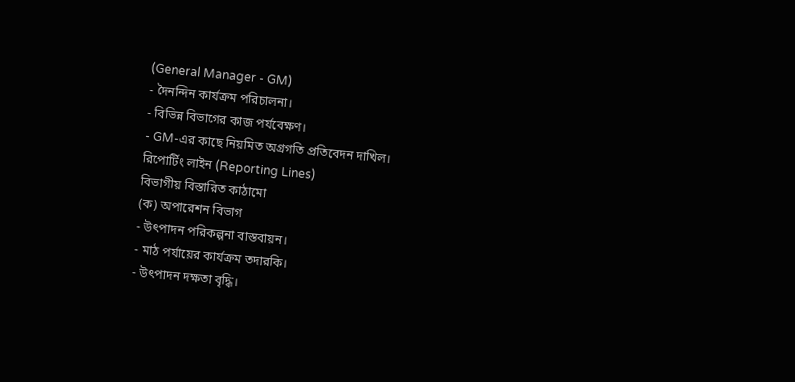(General Manager - GM)
- দৈনন্দিন কার্যক্রম পরিচালনা।
- বিভিন্ন বিভাগের কাজ পর্যবেক্ষণ।
- GM-এর কাছে নিয়মিত অগ্রগতি প্রতিবেদন দাখিল।
রিপোর্টিং লাইন (Reporting Lines)
বিভাগীয় বিস্তারিত কাঠামো
(ক) অপারেশন বিভাগ
- উৎপাদন পরিকল্পনা বাস্তবায়ন।
- মাঠ পর্যায়ের কার্যক্রম তদারকি।
- উৎপাদন দক্ষতা বৃদ্ধি।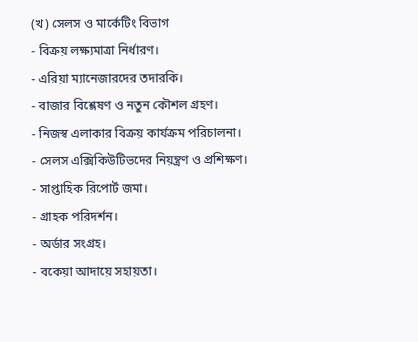(খ) সেলস ও মার্কেটিং বিভাগ
- বিক্রয় লক্ষ্যমাত্রা নির্ধারণ।
- এরিয়া ম্যানেজারদের তদারকি।
- বাজার বিশ্লেষণ ও নতুন কৌশল গ্রহণ।
- নিজস্ব এলাকার বিক্রয় কার্যক্রম পরিচালনা।
- সেলস এক্সিকিউটিভদের নিয়ন্ত্রণ ও প্রশিক্ষণ।
- সাপ্তাহিক রিপোর্ট জমা।
- গ্রাহক পরিদর্শন।
- অর্ডার সংগ্রহ।
- বকেয়া আদায়ে সহায়তা।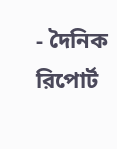- দৈনিক রিপোর্ট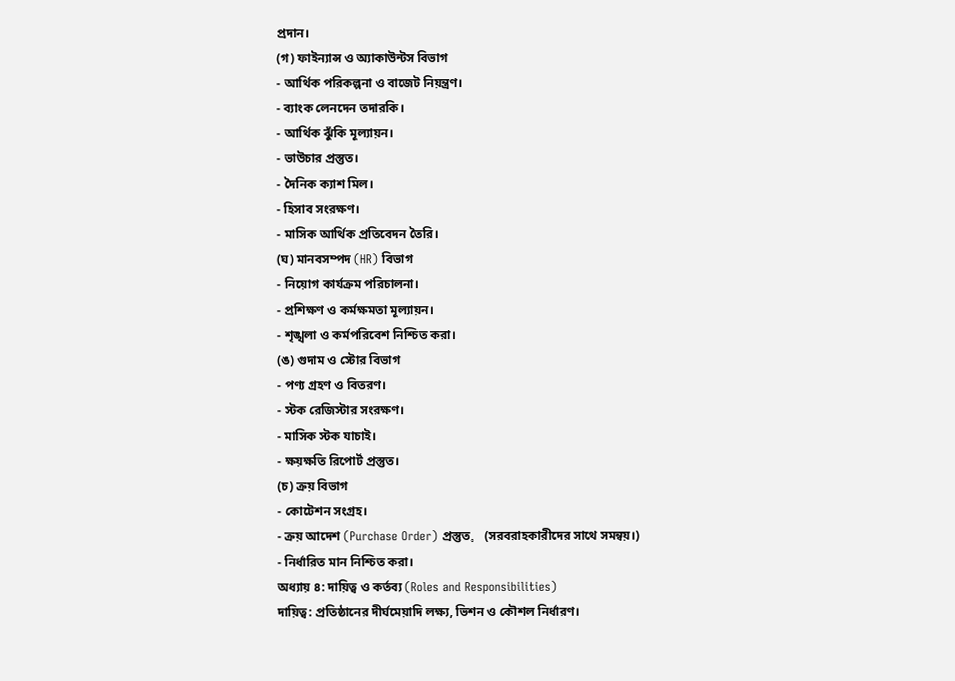প্রদান।
(গ) ফাইন্যান্স ও অ্যাকাউন্টস বিভাগ
- আর্থিক পরিকল্পনা ও বাজেট নিয়ন্ত্রণ।
- ব্যাংক লেনদেন তদারকি।
- আর্থিক ঝুঁকি মূল্যায়ন।
- ভাউচার প্রস্তুত।
- দৈনিক ক্যাশ মিল।
- হিসাব সংরক্ষণ।
- মাসিক আর্থিক প্রতিবেদন তৈরি।
(ঘ) মানবসম্পদ (HR) বিভাগ
- নিয়োগ কার্যক্রম পরিচালনা।
- প্রশিক্ষণ ও কর্মক্ষমতা মূল্যায়ন।
- শৃঙ্খলা ও কর্মপরিবেশ নিশ্চিত করা।
(ঙ) গুদাম ও স্টোর বিভাগ
- পণ্য গ্রহণ ও বিতরণ।
- স্টক রেজিস্টার সংরক্ষণ।
- মাসিক স্টক যাচাই।
- ক্ষয়ক্ষতি রিপোর্ট প্রস্তুত।
(চ) ক্রয় বিভাগ
- কোটেশন সংগ্রহ।
- ক্রয় আদেশ (Purchase Order) প্রস্তুত。 (সরবরাহকারীদের সাথে সমন্বয়।)
- নির্ধারিত মান নিশ্চিত করা।
অধ্যায় ৪: দায়িত্ব ও কর্তব্য (Roles and Responsibilities)
দায়িত্ব: প্রতিষ্ঠানের দীর্ঘমেয়াদি লক্ষ্য, ভিশন ও কৌশল নির্ধারণ।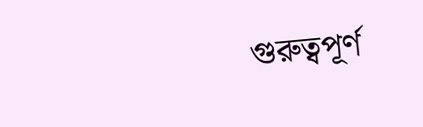গুরুত্বপূর্ণ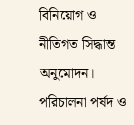বিনিয়োগ ও নীতিগত সিদ্ধান্ত অনুমোদন। পরিচালনা পর্ষদ ও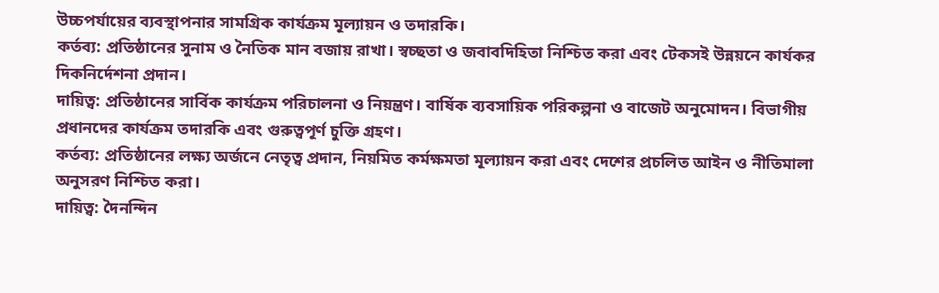উচ্চপর্যায়ের ব্যবস্থাপনার সামগ্রিক কার্যক্রম মূল্যায়ন ও তদারকি।
কর্তব্য: প্রতিষ্ঠানের সুনাম ও নৈতিক মান বজায় রাখা। স্বচ্ছতা ও জবাবদিহিতা নিশ্চিত করা এবং টেকসই উন্নয়নে কার্যকর দিকনির্দেশনা প্রদান।
দায়িত্ব: প্রতিষ্ঠানের সার্বিক কার্যক্রম পরিচালনা ও নিয়ন্ত্রণ। বার্ষিক ব্যবসায়িক পরিকল্পনা ও বাজেট অনুমোদন। বিভাগীয় প্রধানদের কার্যক্রম তদারকি এবং গুরুত্বপূর্ণ চুক্তি গ্রহণ।
কর্তব্য: প্রতিষ্ঠানের লক্ষ্য অর্জনে নেতৃত্ব প্রদান, নিয়মিত কর্মক্ষমতা মূল্যায়ন করা এবং দেশের প্রচলিত আইন ও নীতিমালা অনুসরণ নিশ্চিত করা।
দায়িত্ব: দৈনন্দিন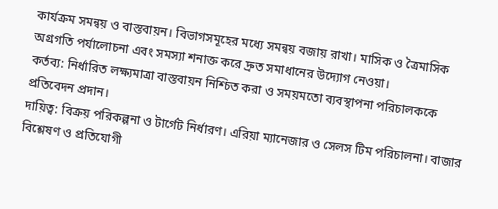কার্যক্রম সমন্বয় ও বাস্তবায়ন। বিভাগসমূহের মধ্যে সমন্বয় বজায় রাখা। মাসিক ও ত্রৈমাসিক অগ্রগতি পর্যালোচনা এবং সমস্যা শনাক্ত করে দ্রুত সমাধানের উদ্যোগ নেওয়া।
কর্তব্য: নির্ধারিত লক্ষ্যমাত্রা বাস্তবায়ন নিশ্চিত করা ও সময়মতো ব্যবস্থাপনা পরিচালককে প্রতিবেদন প্রদান।
দায়িত্ব: বিক্রয় পরিকল্পনা ও টার্গেট নির্ধারণ। এরিয়া ম্যানেজার ও সেলস টিম পরিচালনা। বাজার বিশ্লেষণ ও প্রতিযোগী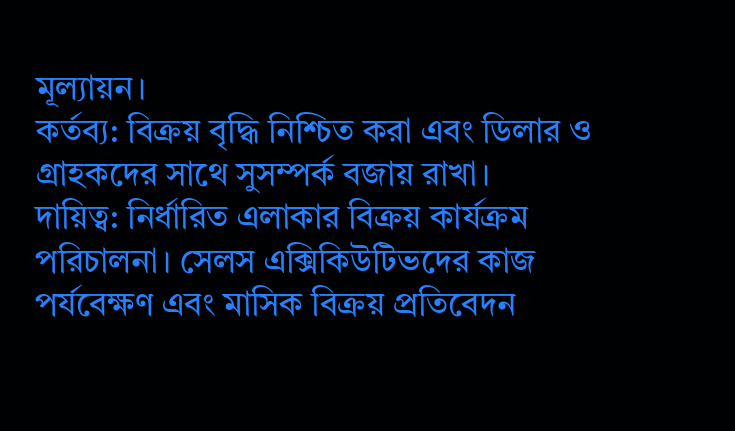মূল্যায়ন।
কর্তব্য: বিক্রয় বৃদ্ধি নিশ্চিত করা এবং ডিলার ও গ্রাহকদের সাথে সুসম্পর্ক বজায় রাখা।
দায়িত্ব: নির্ধারিত এলাকার বিক্রয় কার্যক্রম পরিচালনা। সেলস এক্সিকিউটিভদের কাজ পর্যবেক্ষণ এবং মাসিক বিক্রয় প্রতিবেদন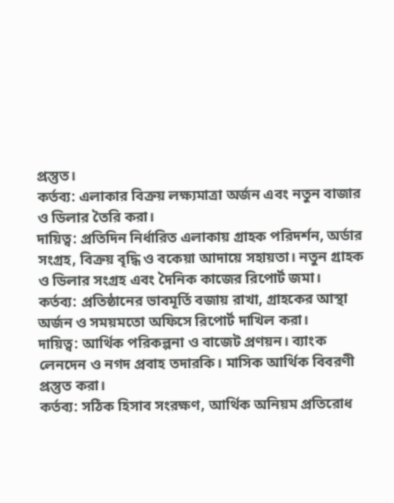প্রস্তুত।
কর্তব্য: এলাকার বিক্রয় লক্ষ্যমাত্রা অর্জন এবং নতুন বাজার ও ডিলার তৈরি করা।
দায়িত্ব: প্রতিদিন নির্ধারিত এলাকায় গ্রাহক পরিদর্শন, অর্ডার সংগ্রহ, বিক্রয় বৃদ্ধি ও বকেয়া আদায়ে সহায়তা। নতুন গ্রাহক ও ডিলার সংগ্রহ এবং দৈনিক কাজের রিপোর্ট জমা।
কর্তব্য: প্রতিষ্ঠানের ভাবমূর্তি বজায় রাখা, গ্রাহকের আস্থা অর্জন ও সময়মতো অফিসে রিপোর্ট দাখিল করা।
দায়িত্ব: আর্থিক পরিকল্পনা ও বাজেট প্রণয়ন। ব্যাংক লেনদেন ও নগদ প্রবাহ তদারকি। মাসিক আর্থিক বিবরণী প্রস্তুত করা।
কর্তব্য: সঠিক হিসাব সংরক্ষণ, আর্থিক অনিয়ম প্রতিরোধ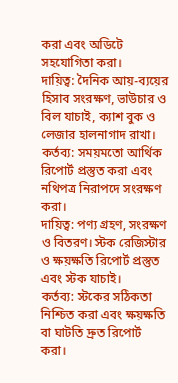করা এবং অডিটে সহযোগিতা করা।
দায়িত্ব: দৈনিক আয়-ব্যয়ের হিসাব সংরক্ষণ, ভাউচার ও বিল যাচাই, ক্যাশ বুক ও লেজার হালনাগাদ রাখা।
কর্তব্য: সময়মতো আর্থিক রিপোর্ট প্রস্তুত করা এবং নথিপত্র নিরাপদে সংরক্ষণ করা।
দায়িত্ব: পণ্য গ্রহণ, সংরক্ষণ ও বিতরণ। স্টক রেজিস্টার ও ক্ষয়ক্ষতি রিপোর্ট প্রস্তুত এবং স্টক যাচাই।
কর্তব্য: স্টকের সঠিকতা নিশ্চিত করা এবং ক্ষয়ক্ষতি বা ঘাটতি দ্রুত রিপোর্ট করা।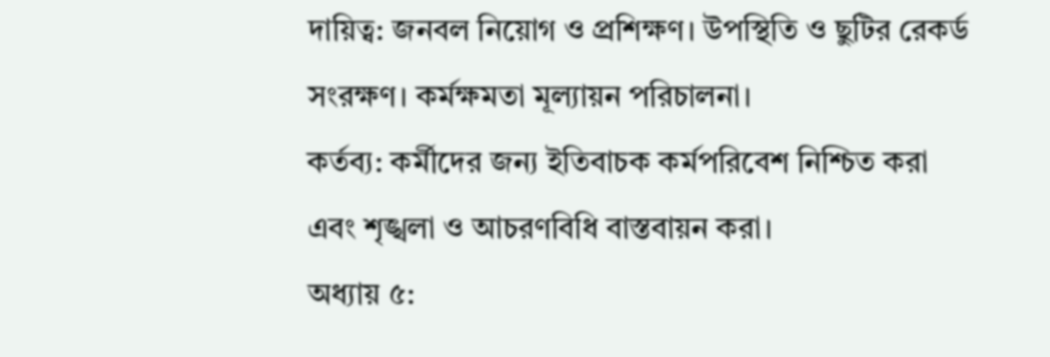দায়িত্ব: জনবল নিয়োগ ও প্রশিক্ষণ। উপস্থিতি ও ছুটির রেকর্ড সংরক্ষণ। কর্মক্ষমতা মূল্যায়ন পরিচালনা।
কর্তব্য: কর্মীদের জন্য ইতিবাচক কর্মপরিবেশ নিশ্চিত করা এবং শৃঙ্খলা ও আচরণবিধি বাস্তবায়ন করা।
অধ্যায় ৫: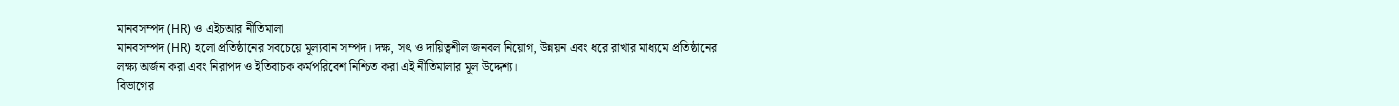মানবসম্পদ (HR) ও এইচআর নীতিমালা
মানবসম্পদ (HR) হলো প্রতিষ্ঠানের সবচেয়ে মূল্যবান সম্পদ। দক্ষ, সৎ ও দায়িত্বশীল জনবল নিয়োগ, উন্নয়ন এবং ধরে রাখার মাধ্যমে প্রতিষ্ঠানের লক্ষ্য অর্জন করা এবং নিরাপদ ও ইতিবাচক কর্মপরিবেশ নিশ্চিত করা এই নীতিমালার মূল উদ্দেশ্য।
বিভাগের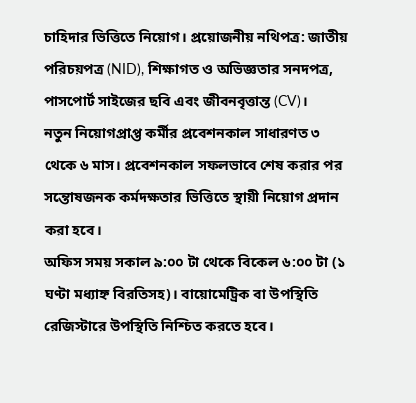চাহিদার ভিত্তিতে নিয়োগ। প্রয়োজনীয় নথিপত্র: জাতীয় পরিচয়পত্র (NID), শিক্ষাগত ও অভিজ্ঞতার সনদপত্র, পাসপোর্ট সাইজের ছবি এবং জীবনবৃত্তান্ত (CV)।
নতুন নিয়োগপ্রাপ্ত কর্মীর প্রবেশনকাল সাধারণত ৩ থেকে ৬ মাস। প্রবেশনকাল সফলভাবে শেষ করার পর সন্তোষজনক কর্মদক্ষতার ভিত্তিতে স্থায়ী নিয়োগ প্রদান করা হবে।
অফিস সময় সকাল ৯:০০ টা থেকে বিকেল ৬:০০ টা (১ ঘণ্টা মধ্যাহ্ন বিরতিসহ)। বায়োমেট্রিক বা উপস্থিতি রেজিস্টারে উপস্থিতি নিশ্চিত করতে হবে।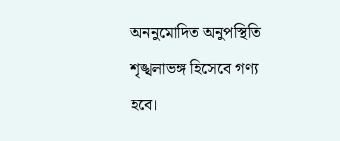অননুমোদিত অনুপস্থিতি শৃঙ্খলাভঙ্গ হিসেবে গণ্য হবে।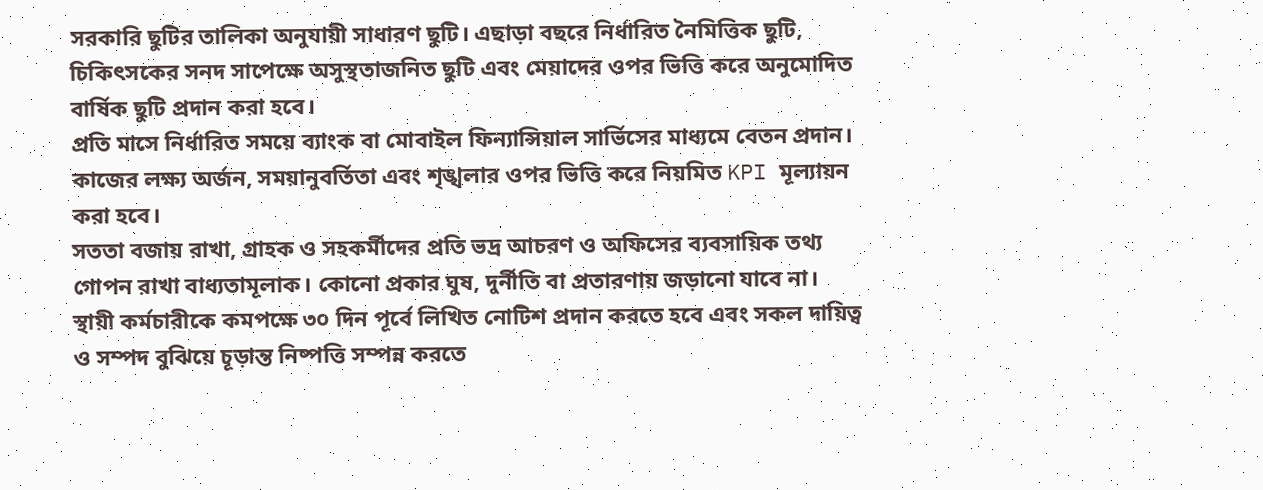সরকারি ছুটির তালিকা অনুযায়ী সাধারণ ছুটি। এছাড়া বছরে নির্ধারিত নৈমিত্তিক ছুটি, চিকিৎসকের সনদ সাপেক্ষে অসুস্থতাজনিত ছুটি এবং মেয়াদের ওপর ভিত্তি করে অনুমোদিত বার্ষিক ছুটি প্রদান করা হবে।
প্রতি মাসে নির্ধারিত সময়ে ব্যাংক বা মোবাইল ফিন্যান্সিয়াল সার্ভিসের মাধ্যমে বেতন প্রদান। কাজের লক্ষ্য অর্জন, সময়ানুবর্তিতা এবং শৃঙ্খলার ওপর ভিত্তি করে নিয়মিত KPI মূল্যায়ন করা হবে।
সততা বজায় রাখা, গ্রাহক ও সহকর্মীদের প্রতি ভদ্র আচরণ ও অফিসের ব্যবসায়িক তথ্য গোপন রাখা বাধ্যতামূলাক। কোনো প্রকার ঘুষ, দুর্নীতি বা প্রতারণায় জড়ানো যাবে না।
স্থায়ী কর্মচারীকে কমপক্ষে ৩০ দিন পূর্বে লিখিত নোটিশ প্রদান করতে হবে এবং সকল দায়িত্ব ও সম্পদ বুঝিয়ে চূড়ান্ত নিষ্পত্তি সম্পন্ন করতে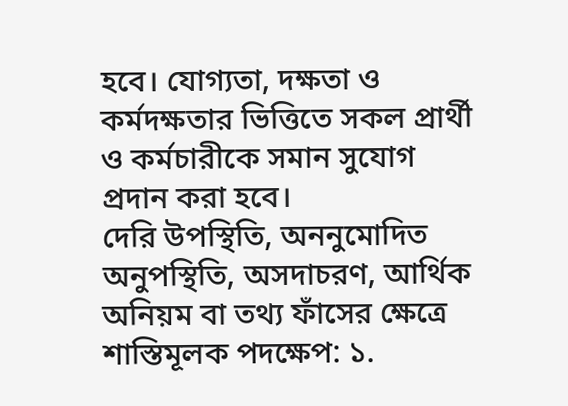হবে। যোগ্যতা, দক্ষতা ও কর্মদক্ষতার ভিত্তিতে সকল প্রার্থী ও কর্মচারীকে সমান সুযোগ প্রদান করা হবে।
দেরি উপস্থিতি, অননুমোদিত অনুপস্থিতি, অসদাচরণ, আর্থিক অনিয়ম বা তথ্য ফাঁসের ক্ষেত্রে শাস্তিমূলক পদক্ষেপ: ১.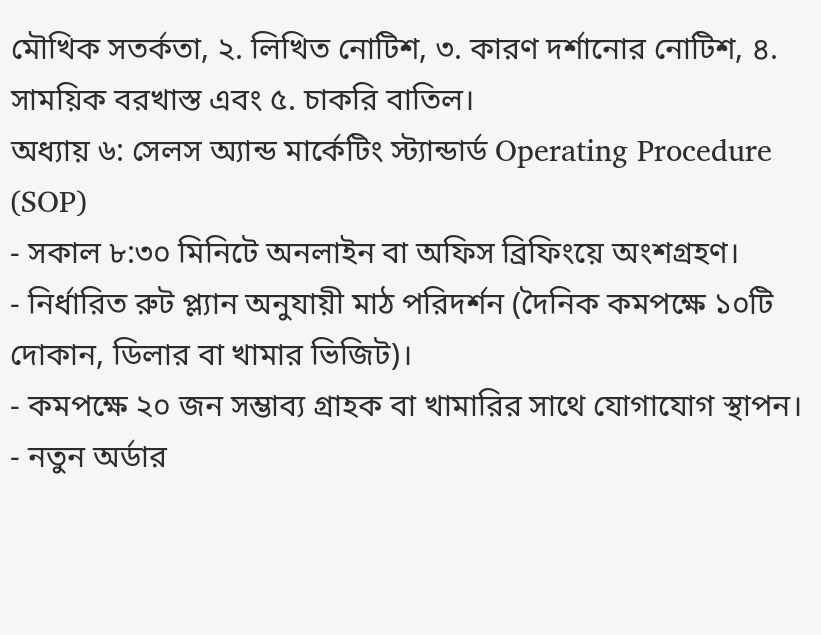মৌখিক সতর্কতা, ২. লিখিত নোটিশ, ৩. কারণ দর্শানোর নোটিশ, ৪. সাময়িক বরখাস্ত এবং ৫. চাকরি বাতিল।
অধ্যায় ৬: সেলস অ্যান্ড মার্কেটিং স্ট্যান্ডার্ড Operating Procedure (SOP)
- সকাল ৮:৩০ মিনিটে অনলাইন বা অফিস ব্রিফিংয়ে অংশগ্রহণ।
- নির্ধারিত রুট প্ল্যান অনুযায়ী মাঠ পরিদর্শন (দৈনিক কমপক্ষে ১০টি দোকান, ডিলার বা খামার ভিজিট)।
- কমপক্ষে ২০ জন সম্ভাব্য গ্রাহক বা খামারির সাথে যোগাযোগ স্থাপন।
- নতুন অর্ডার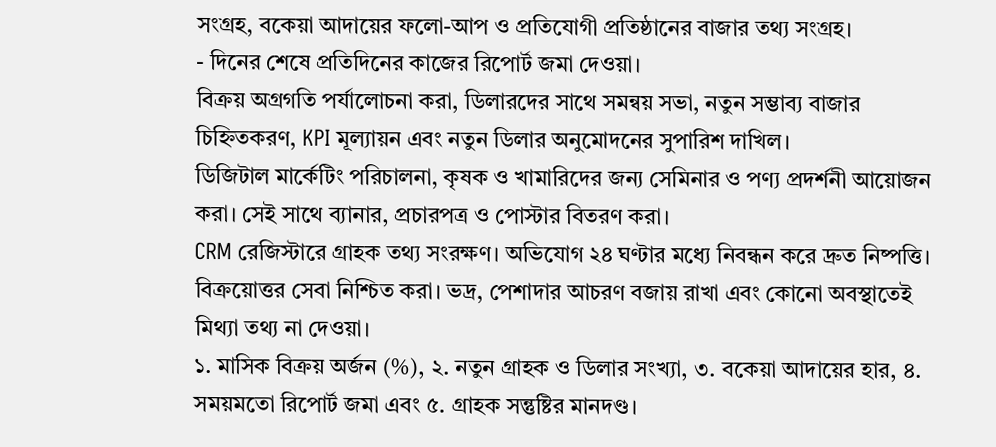সংগ্রহ, বকেয়া আদায়ের ফলো-আপ ও প্রতিযোগী প্রতিষ্ঠানের বাজার তথ্য সংগ্রহ।
- দিনের শেষে প্রতিদিনের কাজের রিপোর্ট জমা দেওয়া।
বিক্রয় অগ্রগতি পর্যালোচনা করা, ডিলারদের সাথে সমন্বয় সভা, নতুন সম্ভাব্য বাজার চিহ্নিতকরণ, KPI মূল্যায়ন এবং নতুন ডিলার অনুমোদনের সুপারিশ দাখিল।
ডিজিটাল মার্কেটিং পরিচালনা, কৃষক ও খামারিদের জন্য সেমিনার ও পণ্য প্রদর্শনী আয়োজন করা। সেই সাথে ব্যানার, প্রচারপত্র ও পোস্টার বিতরণ করা।
CRM রেজিস্টারে গ্রাহক তথ্য সংরক্ষণ। অভিযোগ ২৪ ঘণ্টার মধ্যে নিবন্ধন করে দ্রুত নিষ্পত্তি। বিক্রয়োত্তর সেবা নিশ্চিত করা। ভদ্র, পেশাদার আচরণ বজায় রাখা এবং কোনো অবস্থাতেই মিথ্যা তথ্য না দেওয়া।
১. মাসিক বিক্রয় অর্জন (%), ২. নতুন গ্রাহক ও ডিলার সংখ্যা, ৩. বকেয়া আদায়ের হার, ৪. সময়মতো রিপোর্ট জমা এবং ৫. গ্রাহক সন্তুষ্টির মানদণ্ড।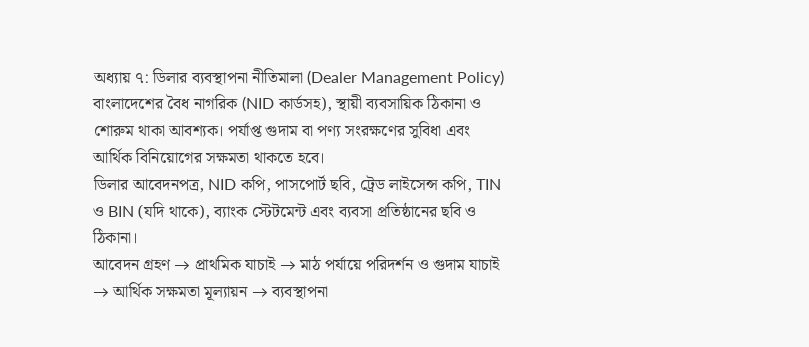অধ্যায় ৭: ডিলার ব্যবস্থাপনা নীতিমালা (Dealer Management Policy)
বাংলাদেশের বৈধ নাগরিক (NID কার্ডসহ), স্থায়ী ব্যবসায়িক ঠিকানা ও শোরুম থাকা আবশ্যক। পর্যাপ্ত গুদাম বা পণ্য সংরক্ষণের সুবিধা এবং আর্থিক বিনিয়োগের সক্ষমতা থাকতে হবে।
ডিলার আবেদনপত্র, NID কপি, পাসপোর্ট ছবি, ট্রেড লাইসেন্স কপি, TIN ও BIN (যদি থাকে), ব্যাংক স্টেটমেন্ট এবং ব্যবসা প্রতিষ্ঠানের ছবি ও ঠিকানা।
আবেদন গ্রহণ → প্রাথমিক যাচাই → মাঠ পর্যায়ে পরিদর্শন ও গুদাম যাচাই → আর্থিক সক্ষমতা মূল্যায়ন → ব্যবস্থাপনা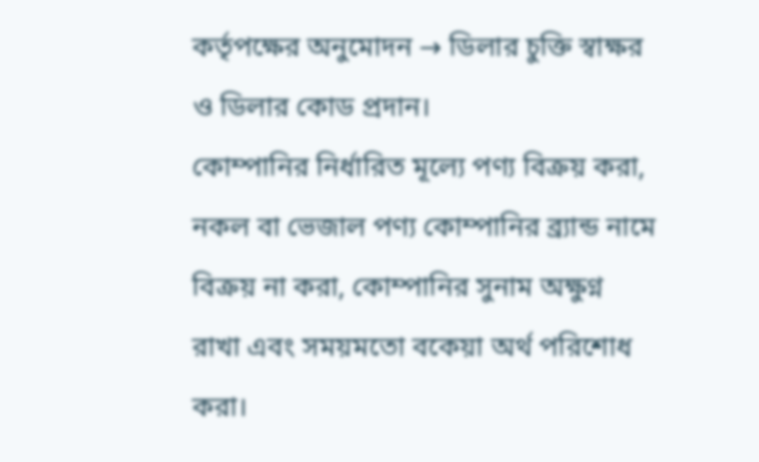কর্তৃপক্ষের অনুমোদন → ডিলার চুক্তি স্বাক্ষর ও ডিলার কোড প্রদান।
কোম্পানির নির্ধারিত মূল্যে পণ্য বিক্রয় করা, নকল বা ভেজাল পণ্য কোম্পানির ব্র্যান্ড নামে বিক্রয় না করা, কোম্পানির সুনাম অক্ষুণ্ন রাখা এবং সময়মতো বকেয়া অর্থ পরিশোধ করা।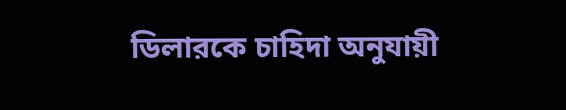ডিলারকে চাহিদা অনুযায়ী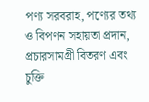পণ্য সরবরাহ, পণ্যের তথ্য ও বিপণন সহায়তা প্রদান, প্রচারসামগ্রী বিতরণ এবং চুক্তি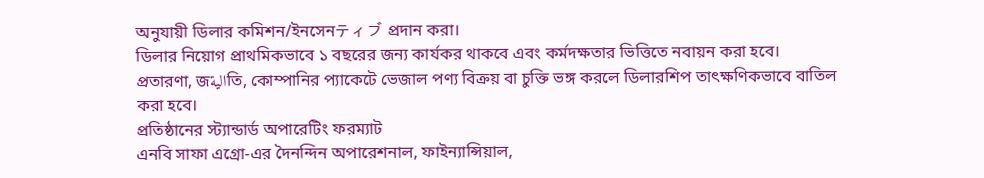অনুযায়ী ডিলার কমিশন/ইনসেনティブ প্রদান করা।
ডিলার নিয়োগ প্রাথমিকভাবে ১ বছরের জন্য কার্যকর থাকবে এবং কর্মদক্ষতার ভিত্তিতে নবায়ন করা হবে। প্রতারণা, জاليةতি, কোম্পানির প্যাকেটে ভেজাল পণ্য বিক্রয় বা চুক্তি ভঙ্গ করলে ডিলারশিপ তাৎক্ষণিকভাবে বাতিল করা হবে।
প্রতিষ্ঠানের স্ট্যান্ডার্ড অপারেটিং ফরম্যাট
এনবি সাফা এগ্রো-এর দৈনন্দিন অপারেশনাল, ফাইন্যান্সিয়াল,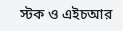স্টক ও এইচআর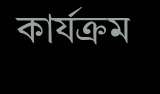কার্যক্রম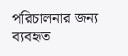পরিচালনার জন্য ব্যবহৃত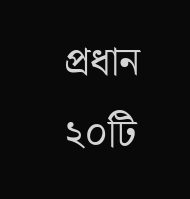প্রধান ২০টি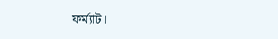ফর্ম্যাট।